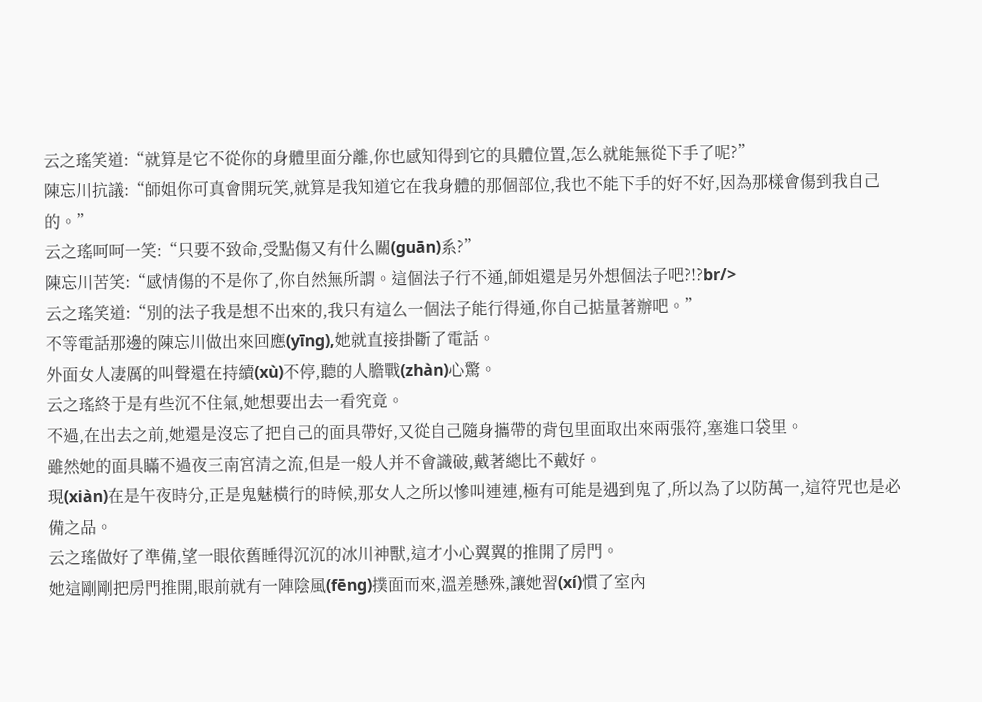云之瑤笑道:“就算是它不從你的身體里面分離,你也感知得到它的具體位置,怎么就能無從下手了呢?”
陳忘川抗議:“師姐你可真會開玩笑,就算是我知道它在我身體的那個部位,我也不能下手的好不好,因為那樣會傷到我自己的。”
云之瑤呵呵一笑:“只要不致命,受點傷又有什么關(guān)系?”
陳忘川苦笑:“感情傷的不是你了,你自然無所謂。這個法子行不通,師姐還是另外想個法子吧?!?br/>
云之瑤笑道:“別的法子我是想不出來的,我只有這么一個法子能行得通,你自己掂量著辦吧。”
不等電話那邊的陳忘川做出來回應(yīng),她就直接掛斷了電話。
外面女人凄厲的叫聲還在持續(xù)不停,聽的人膽戰(zhàn)心驚。
云之瑤終于是有些沉不住氣,她想要出去一看究竟。
不過,在出去之前,她還是沒忘了把自己的面具帶好,又從自己隨身攜帶的背包里面取出來兩張符,塞進口袋里。
雖然她的面具瞞不過夜三南宮清之流,但是一般人并不會識破,戴著總比不戴好。
現(xiàn)在是午夜時分,正是鬼魅橫行的時候,那女人之所以慘叫連連,極有可能是遇到鬼了,所以為了以防萬一,這符咒也是必備之品。
云之瑤做好了準備,望一眼依舊睡得沉沉的冰川神獸,這才小心翼翼的推開了房門。
她這剛剛把房門推開,眼前就有一陣陰風(fēng)撲面而來,溫差懸殊,讓她習(xí)慣了室內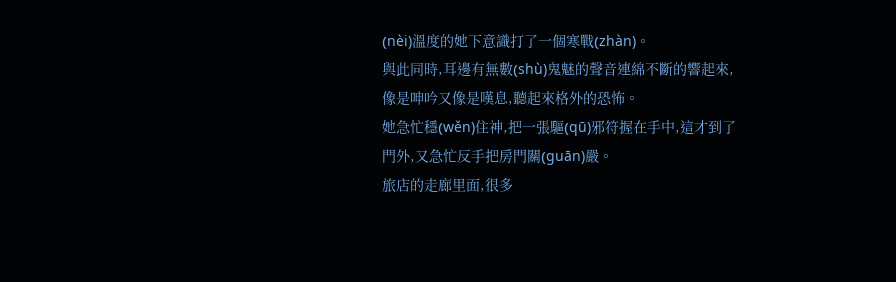(nèi)溫度的她下意識打了一個寒戰(zhàn)。
與此同時,耳邊有無數(shù)鬼魅的聲音連綿不斷的響起來,像是呻吟又像是嘆息,聽起來格外的恐怖。
她急忙穩(wěn)住神,把一張驅(qū)邪符握在手中,這才到了門外,又急忙反手把房門關(guān)嚴。
旅店的走廊里面,很多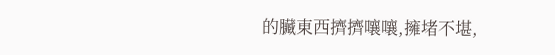的臟東西擠擠嚷嚷,擁堵不堪,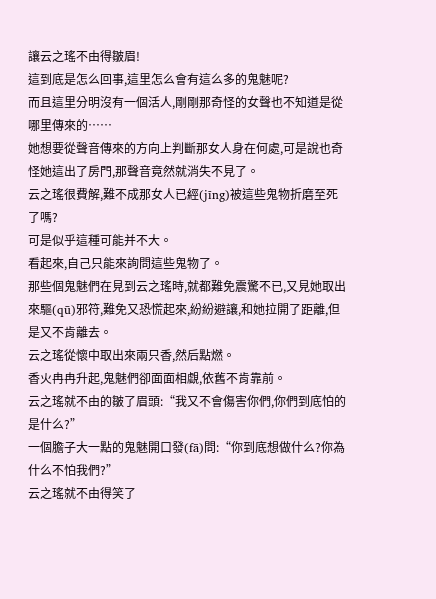讓云之瑤不由得皺眉!
這到底是怎么回事,這里怎么會有這么多的鬼魅呢?
而且這里分明沒有一個活人,剛剛那奇怪的女聲也不知道是從哪里傳來的……
她想要從聲音傳來的方向上判斷那女人身在何處,可是說也奇怪她這出了房門,那聲音竟然就消失不見了。
云之瑤很費解,難不成那女人已經(jīng)被這些鬼物折磨至死了嗎?
可是似乎這種可能并不大。
看起來,自己只能來詢問這些鬼物了。
那些個鬼魅們在見到云之瑤時,就都難免震驚不已,又見她取出來驅(qū)邪符,難免又恐慌起來,紛紛避讓,和她拉開了距離,但是又不肯離去。
云之瑤從懷中取出來兩只香,然后點燃。
香火冉冉升起,鬼魅們卻面面相覷,依舊不肯靠前。
云之瑤就不由的皺了眉頭:“我又不會傷害你們,你們到底怕的是什么?”
一個膽子大一點的鬼魅開口發(fā)問:“你到底想做什么?你為什么不怕我們?”
云之瑤就不由得笑了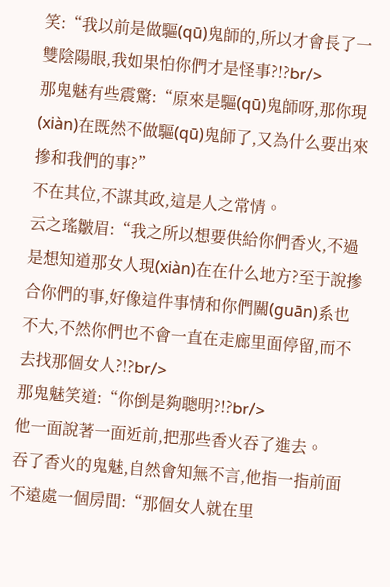笑:“我以前是做驅(qū)鬼師的,所以才會長了一雙陰陽眼,我如果怕你們才是怪事?!?br/>
那鬼魅有些震驚:“原來是驅(qū)鬼師呀,那你現(xiàn)在既然不做驅(qū)鬼師了,又為什么要出來摻和我們的事?”
不在其位,不謀其政,這是人之常情。
云之瑤皺眉:“我之所以想要供給你們香火,不過是想知道那女人現(xiàn)在在什么地方?至于說摻合你們的事,好像這件事情和你們關(guān)系也不大,不然你們也不會一直在走廊里面停留,而不去找那個女人?!?br/>
那鬼魅笑道:“你倒是夠聰明?!?br/>
他一面說著一面近前,把那些香火吞了進去。
吞了香火的鬼魅,自然會知無不言,他指一指前面不遠處一個房間:“那個女人就在里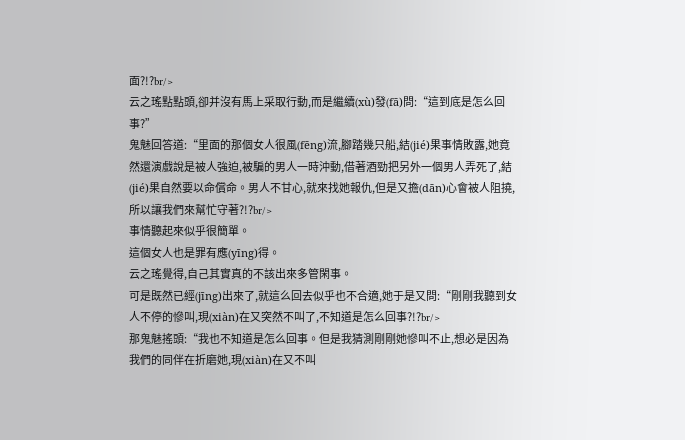面?!?br/>
云之瑤點點頭,卻并沒有馬上采取行動,而是繼續(xù)發(fā)問:“這到底是怎么回事?”
鬼魅回答道:“里面的那個女人很風(fēng)流,腳踏幾只船,結(jié)果事情敗露,她竟然還演戲說是被人強迫,被騙的男人一時沖動,借著酒勁把另外一個男人弄死了,結(jié)果自然要以命償命。男人不甘心,就來找她報仇,但是又擔(dān)心會被人阻撓,所以讓我們來幫忙守著?!?br/>
事情聽起來似乎很簡單。
這個女人也是罪有應(yīng)得。
云之瑤覺得,自己其實真的不該出來多管閑事。
可是既然已經(jīng)出來了,就這么回去似乎也不合適,她于是又問:“剛剛我聽到女人不停的慘叫,現(xiàn)在又突然不叫了,不知道是怎么回事?!?br/>
那鬼魅搖頭:“我也不知道是怎么回事。但是我猜測剛剛她慘叫不止,想必是因為我們的同伴在折磨她,現(xiàn)在又不叫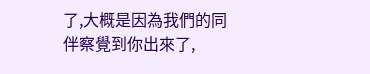了,大概是因為我們的同伴察覺到你出來了,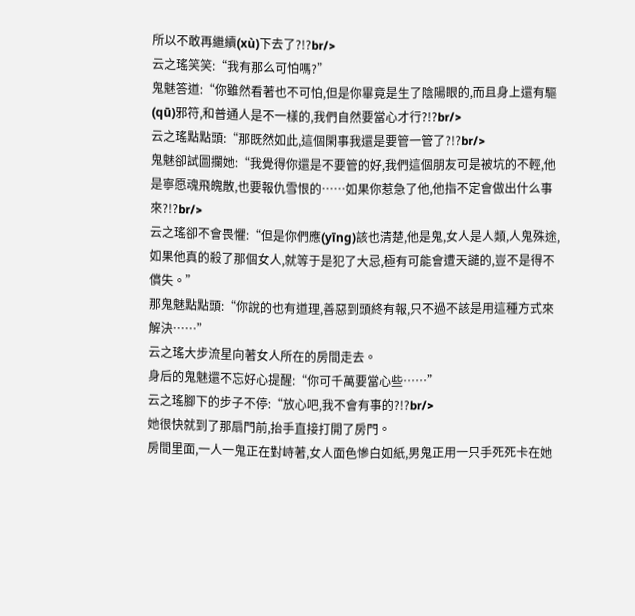所以不敢再繼續(xù)下去了?!?br/>
云之瑤笑笑:“我有那么可怕嗎?”
鬼魅答道:“你雖然看著也不可怕,但是你畢竟是生了陰陽眼的,而且身上還有驅(qū)邪符,和普通人是不一樣的,我們自然要當心才行?!?br/>
云之瑤點點頭:“那既然如此,這個閑事我還是要管一管了?!?br/>
鬼魅卻試圖攔她:“我覺得你還是不要管的好,我們這個朋友可是被坑的不輕,他是寧愿魂飛魄散,也要報仇雪恨的……如果你惹急了他,他指不定會做出什么事來?!?br/>
云之瑤卻不會畏懼:“但是你們應(yīng)該也清楚,他是鬼,女人是人類,人鬼殊途,如果他真的殺了那個女人,就等于是犯了大忌,極有可能會遭天譴的,豈不是得不償失。”
那鬼魅點點頭:“你說的也有道理,善惡到頭終有報,只不過不該是用這種方式來解決……”
云之瑤大步流星向著女人所在的房間走去。
身后的鬼魅還不忘好心提醒:“你可千萬要當心些……”
云之瑤腳下的步子不停:“放心吧,我不會有事的?!?br/>
她很快就到了那扇門前,抬手直接打開了房門。
房間里面,一人一鬼正在對峙著,女人面色慘白如紙,男鬼正用一只手死死卡在她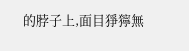的脖子上,面目猙獰無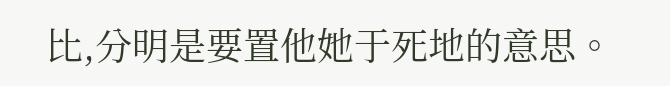比,分明是要置他她于死地的意思。